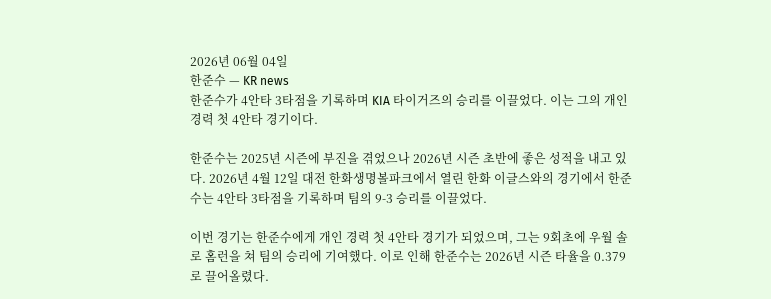2026년 06월 04일
한준수 — KR news
한준수가 4안타 3타점을 기록하며 KIA 타이거즈의 승리를 이끌었다. 이는 그의 개인 경력 첫 4안타 경기이다.

한준수는 2025년 시즌에 부진을 겪었으나 2026년 시즌 초반에 좋은 성적을 내고 있다. 2026년 4월 12일 대전 한화생명볼파크에서 열린 한화 이글스와의 경기에서 한준수는 4안타 3타점을 기록하며 팀의 9-3 승리를 이끌었다.

이번 경기는 한준수에게 개인 경력 첫 4안타 경기가 되었으며, 그는 9회초에 우월 솔로 홈런을 쳐 팀의 승리에 기여했다. 이로 인해 한준수는 2026년 시즌 타율을 0.379로 끌어올렸다.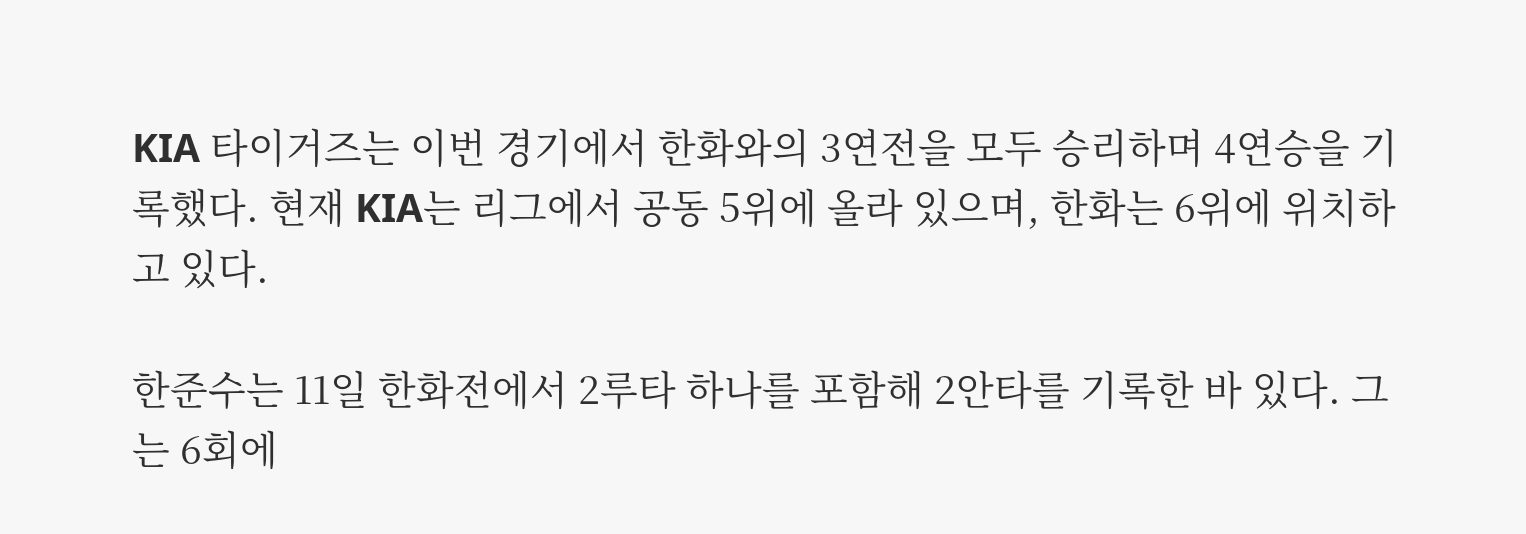KIA 타이거즈는 이번 경기에서 한화와의 3연전을 모두 승리하며 4연승을 기록했다. 현재 KIA는 리그에서 공동 5위에 올라 있으며, 한화는 6위에 위치하고 있다.

한준수는 11일 한화전에서 2루타 하나를 포함해 2안타를 기록한 바 있다. 그는 6회에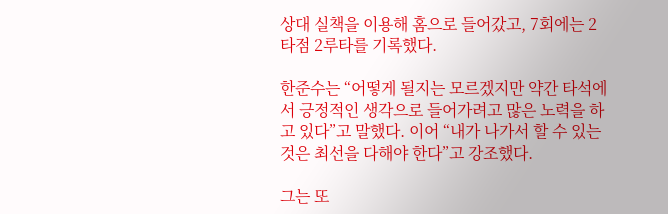상대 실책을 이용해 홈으로 들어갔고, 7회에는 2타점 2루타를 기록했다.

한준수는 “어떻게 될지는 모르겠지만 약간 타석에서 긍정적인 생각으로 들어가려고 많은 노력을 하고 있다”고 말했다. 이어 “내가 나가서 할 수 있는 것은 최선을 다해야 한다”고 강조했다.

그는 또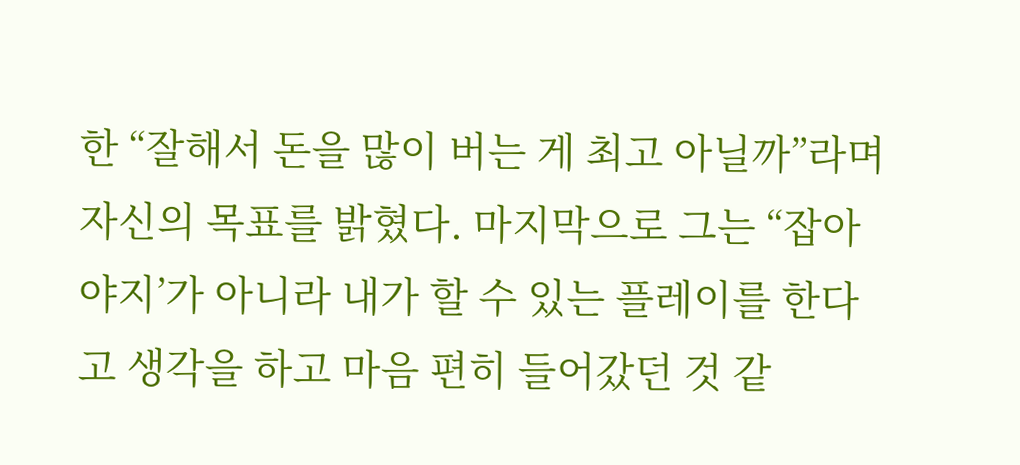한 “잘해서 돈을 많이 버는 게 최고 아닐까”라며 자신의 목표를 밝혔다. 마지막으로 그는 “잡아야지’가 아니라 내가 할 수 있는 플레이를 한다고 생각을 하고 마음 편히 들어갔던 것 같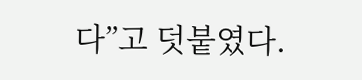다”고 덧붙였다.